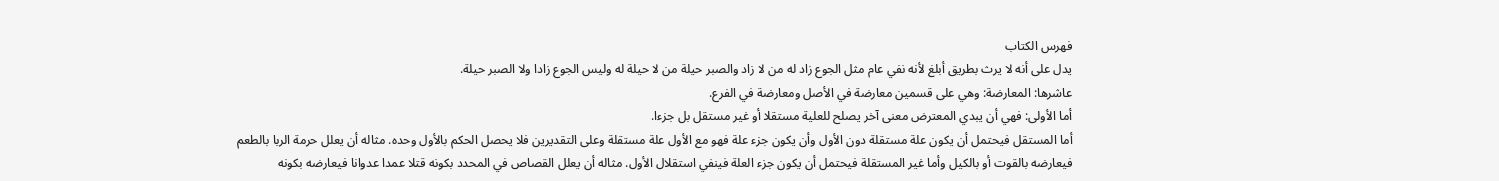فهرس الكتاب
يدل على أنه لا يرث بطريق أبلغ لأنه نفي عام مثل الجوع زاد له من لا زاد والصبر حيلة من لا حيلة له وليس الجوع زادا ولا الصبر حيلة.
عاشرها: المعارضة: وهي على قسمين معارضة في الأصل ومعارضة في الفرع.
أما الأولى: فهي أن يبدي المعترض معنى آخر يصلح للعلية مستقلا أو غير مستقل بل جزءا.
أما المستقل فيحتمل أن يكون علة مستقلة دون الأول وأن يكون جزء علة فهو مع الأول علة مستقلة وعلى التقديرين فلا يحصل الحكم بالأول وحده. مثاله أن يعلل حرمة الربا بالطعم فيعارضه بالقوت أو بالكيل وأما غير المستقلة فيحتمل أن يكون جزء العلة فينفي استقلال الأول. مثاله أن يعلل القصاص في المحدد بكونه قتلا عمدا عدوانا فيعارضه بكونه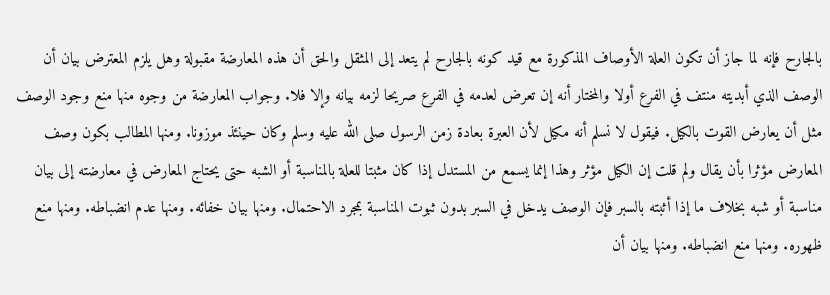بالجارح فإنه لما جاز أن تكون العلة الأوصاف المذكورة مع قيد كونه بالجارح لم يتعد إلى المثقل والحق أن هذه المعارضة مقبولة وهل يلزم المعترض بيان أن الوصف الذي أبديته منتف في الفرع أولا والمختار أنه إن تعرض لعدمه في الفرع صريحا لزمه بيانه وإلا فلا. وجواب المعارضة من وجوه منها منع وجود الوصف مثل أن يعارض القوت بالكيل. فيقول لا نسلم أنه مكيل لأن العبرة بعادة زمن الرسول صلى الله عليه وسلم وكان حينئذ موزونا. ومنها المطالب بكون وصف المعارض مؤثرا بأن يقال ولم قلت إن الكيل مؤثر وهذا إنما يسمع من المستدل إذا كان مثبتا للعلة بالمناسبة أو الشبه حتى يحتاج المعارض في معارضته إلى بيان مناسبة أو شبه بخلاف ما إذا أثبته بالسبر فإن الوصف يدخل في السبر بدون ثبوت المناسبة بمجرد الاحتمال. ومنها بيان خفائه. ومنها عدم انضباطه. ومنها منع ظهوره. ومنها منع انضباطه. ومنها بيان أن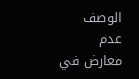الوصف عدم معارض في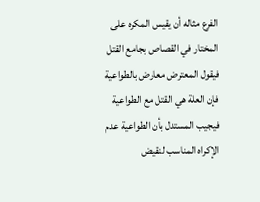الفرع مثاله أن يقيس المكره على المختار في القصاص بجامع القتل فيقول المعترض معارض بالطواعية فإن العلة هي القتل مع الطواعية فيجيب المستدل بأن الطواعية عدم الإكراه المناسب لنقيض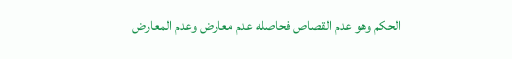الحكم وهو عدم القصاص فحاصله عدم معارض وعدم المعارض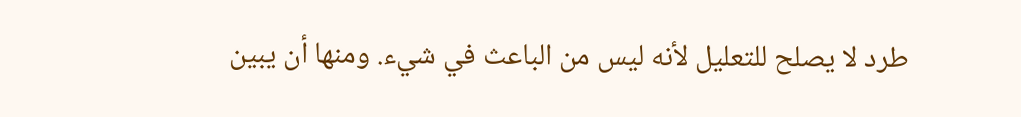طرد لا يصلح للتعليل لأنه ليس من الباعث في شيء. ومنها أن يبين